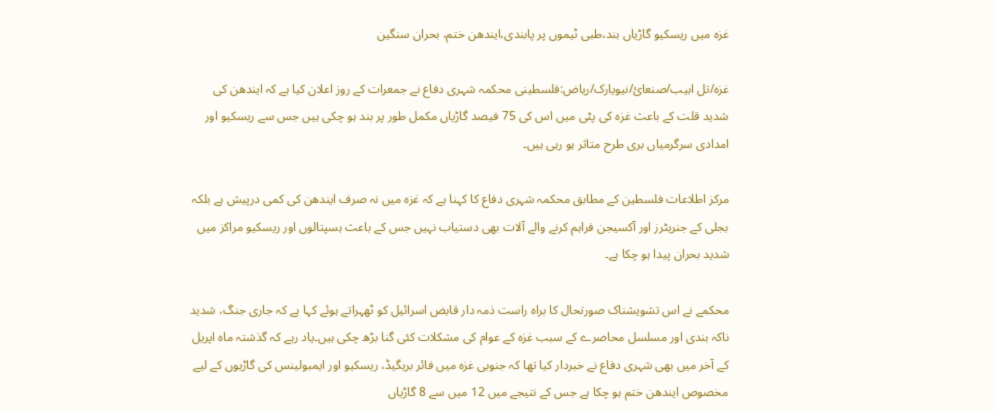غزہ میں ریسکیو گاڑیاں بند،طبی ٹیموں پر پابندی،ایندھن ختم، بحران سنگین

غزہ/تل ابیب/صنعائ/نیویارک/ریاض:فلسطینی محکمہ شہری دفاع نے جمعرات کے روز اعلان کیا ہے کہ ایندھن کی شدید قلت کے باعث غزہ کی پٹی میں اس کی 75 فیصد گاڑیاں مکمل طور پر بند ہو چکی ہیں جس سے ریسکیو اور امدادی سرگرمیاں بری طرح متاثر ہو رہی ہیں۔

مرکز اطلاعات فلسطین کے مطابق محکمہ شہری دفاع کا کہنا ہے کہ غزہ میں نہ صرف ایندھن کی کمی درپیش ہے بلکہ بجلی کے جنریٹرز اور آکسیجن فراہم کرنے والے آلات بھی دستیاب نہیں جس کے باعث ہسپتالوں اور ریسکیو مراکز میں شدید بحران پیدا ہو چکا ہے۔

محکمے نے اس تشویشناک صورتحال کا براہ راست ذمہ دار قابض اسرائیل کو ٹھہراتے ہوئے کہا ہے کہ جاری جنگ، شدید ناکہ بندی اور مسلسل محاصرے کے سبب غزہ کے عوام کی مشکلات کئی گنا بڑھ چکی ہیں۔یاد رہے کہ گذشتہ ماہ اپریل کے آخر میں بھی شہری دفاع نے خبردار کیا تھا کہ جنوبی غزہ میں فائر بریگیڈ، ریسکیو اور ایمبولینس کی گاڑیوں کے لیے مخصوص ایندھن ختم ہو چکا ہے جس کے نتیجے میں 12 میں سے 8 گاڑیاں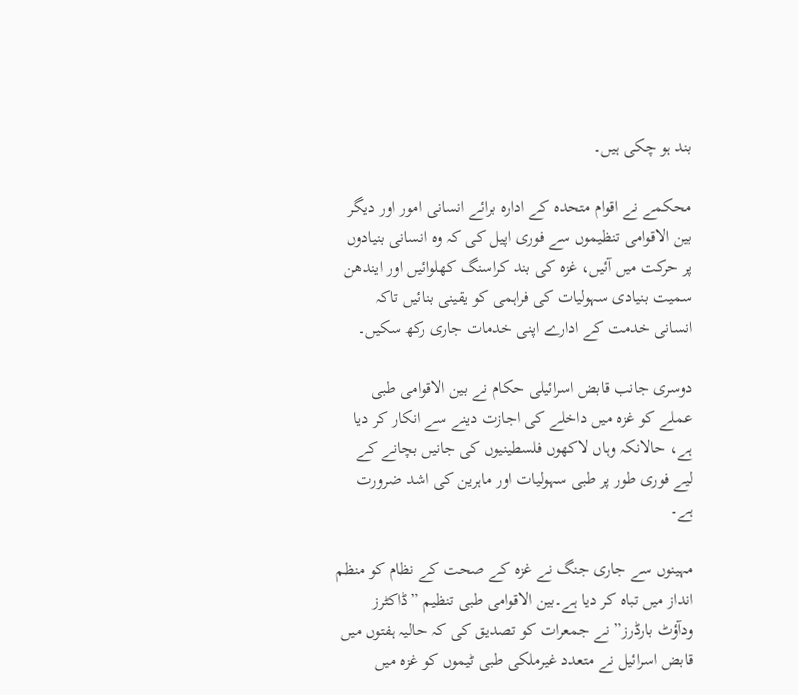بند ہو چکی ہیں۔

محکمے نے اقوام متحدہ کے ادارہ برائے انسانی امور اور دیگر بین الاقوامی تنظیموں سے فوری اپیل کی کہ وہ انسانی بنیادوں پر حرکت میں آئیں، غزہ کی بند کراسنگ کھلوائیں اور ایندھن سمیت بنیادی سہولیات کی فراہمی کو یقینی بنائیں تاکہ انسانی خدمت کے ادارے اپنی خدمات جاری رکھ سکیں۔

دوسری جانب قابض اسرائیلی حکام نے بین الاقوامی طبی عملے کو غزہ میں داخلے کی اجازت دینے سے انکار کر دیا ہے، حالانکہ وہاں لاکھوں فلسطینیوں کی جانیں بچانے کے لیے فوری طور پر طبی سہولیات اور ماہرین کی اشد ضرورت ہے۔

مہینوں سے جاری جنگ نے غزہ کے صحت کے نظام کو منظم انداز میں تباہ کر دیا ہے۔بین الاقوامی طبی تنظیم ”ڈاکٹرز ودآؤٹ بارڈرز” نے جمعرات کو تصدیق کی کہ حالیہ ہفتوں میں قابض اسرائیل نے متعدد غیرملکی طبی ٹیموں کو غزہ میں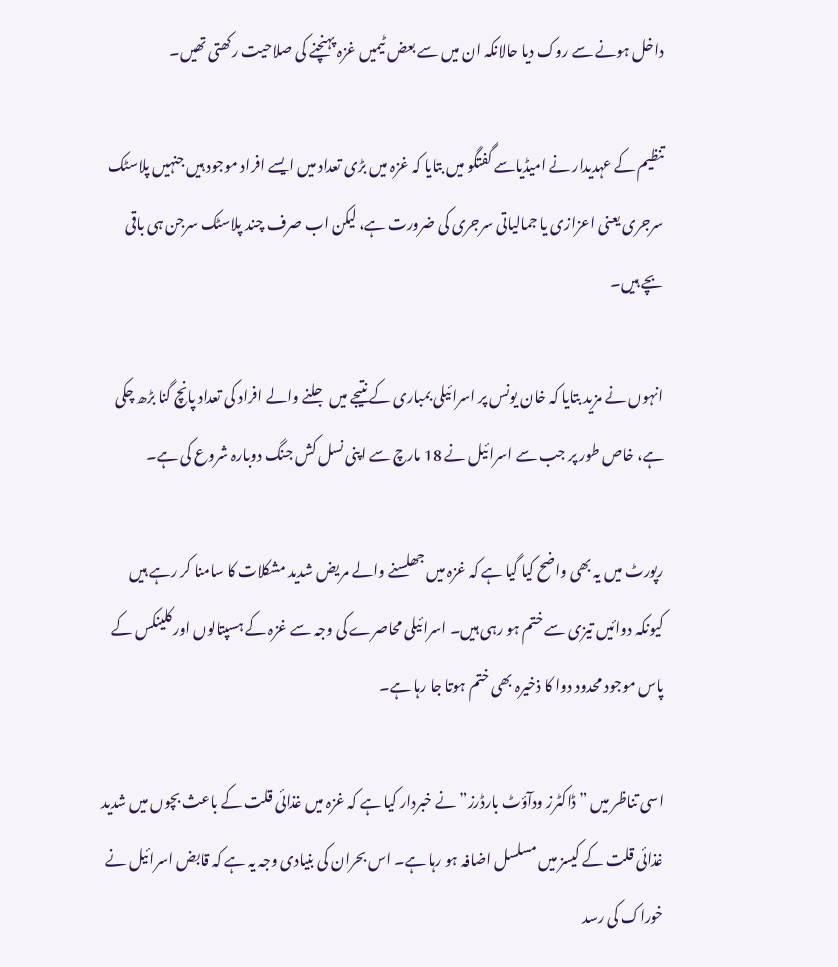داخل ہونے سے روک دیا حالانکہ ان میں سے بعض ٹیمیں غزہ پہنچنے کی صلاحیت رکھتی تھیں۔

تنظیم کے عہدیدار نے امیڈیاسے گفتگو میں بتایا کہ غزہ میں بڑی تعداد میں ایسے افراد موجود ہیں جنہیں پلاسٹک سرجری یعنی اعزازی یا جمالیاتی سرجری کی ضرورت ہے، لیکن اب صرف چند پلاسٹک سرجن ہی باقی بچے ہیں۔

انہوں نے مزید بتایا کہ خان یونس پر اسرائیلی بمباری کے نتیجے میں جلنے والے افراد کی تعداد پانچ گنا بڑھ چکی ہے، خاص طور پر جب سے اسرائیل نے 18 مارچ سے اپنی نسل کش جنگ دوبارہ شروع کی ہے۔

رپورٹ میں یہ بھی واضح کیا گیا ہے کہ غزہ میں جھلسنے والے مریض شدید مشکلات کا سامنا کر رہے ہیں کیونکہ دوائیں تیزی سے ختم ہو رہی ہیں۔ اسرائیلی محاصرے کی وجہ سے غزہ کے ہسپتالوں اور کلینکس کے پاس موجود محدود دوا کا ذخیرہ بھی ختم ہوتا جا رہا ہے۔

اسی تناظر میں ”ڈاکٹرز ودآؤٹ بارڈرز” نے خبردار کیا ہے کہ غزہ میں غذائی قلت کے باعث بچوں میں شدید غذائی قلت کے کیسز میں مسلسل اضافہ ہو رہا ہے۔ اس بحران کی بنیادی وجہ یہ ہے کہ قابض اسرائیل نے خوراک کی رسد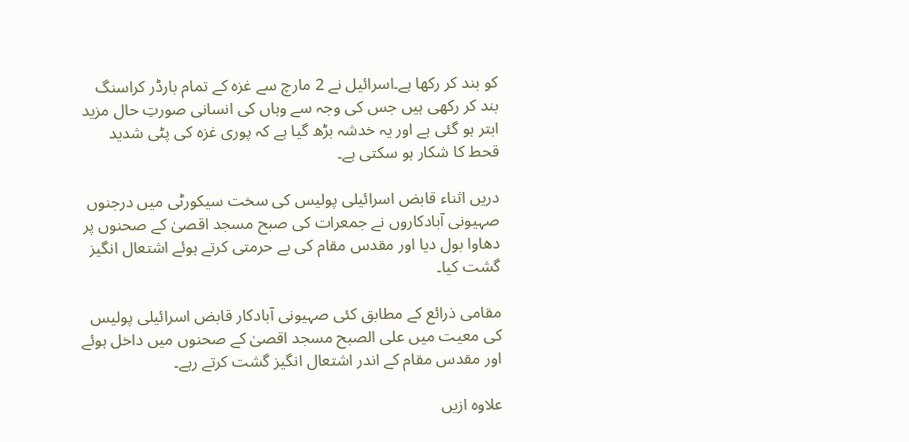کو بند کر رکھا ہے۔اسرائیل نے 2 مارچ سے غزہ کے تمام بارڈر کراسنگ بند کر رکھی ہیں جس کی وجہ سے وہاں کی انسانی صورتِ حال مزید ابتر ہو گئی ہے اور یہ خدشہ بڑھ گیا ہے کہ پوری غزہ کی پٹی شدید قحط کا شکار ہو سکتی ہے۔

دریں اثناء قابض اسرائیلی پولیس کی سخت سیکورٹی میں درجنوں صہیونی آبادکاروں نے جمعرات کی صبح مسجد اقصیٰ کے صحنوں پر دھاوا بول دیا اور مقدس مقام کی بے حرمتی کرتے ہوئے اشتعال انگیز گشت کیا۔

مقامی ذرائع کے مطابق کئی صہیونی آبادکار قابض اسرائیلی پولیس کی معیت میں علی الصبح مسجد اقصیٰ کے صحنوں میں داخل ہوئے اور مقدس مقام کے اندر اشتعال انگیز گشت کرتے رہے۔

علاوہ ازیں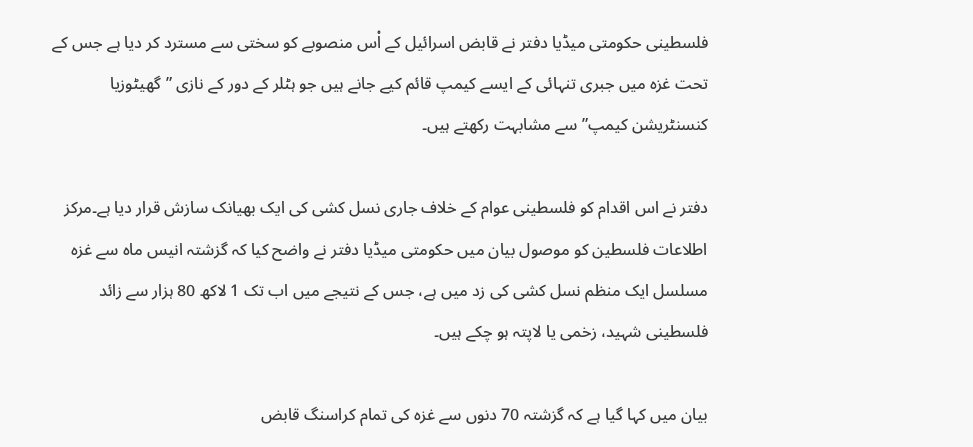فلسطینی حکومتی میڈیا دفتر نے قابض اسرائیل کے اْس منصوبے کو سختی سے مسترد کر دیا ہے جس کے تحت غزہ میں جبری تنہائی کے ایسے کیمپ قائم کیے جانے ہیں جو ہٹلر کے دور کے نازی ”گھیٹوزیا کنسنٹریشن کیمپ” سے مشابہت رکھتے ہیں۔

دفتر نے اس اقدام کو فلسطینی عوام کے خلاف جاری نسل کشی کی ایک بھیانک سازش قرار دیا ہے۔مرکز اطلاعات فلسطین کو موصول بیان میں حکومتی میڈیا دفتر نے واضح کیا کہ گزشتہ انیس ماہ سے غزہ مسلسل ایک منظم نسل کشی کی زد میں ہے، جس کے نتیجے میں اب تک 1 لاکھ 80 ہزار سے زائد فلسطینی شہید، زخمی یا لاپتہ ہو چکے ہیں۔

بیان میں کہا گیا ہے کہ گزشتہ 70 دنوں سے غزہ کی تمام کراسنگ قابض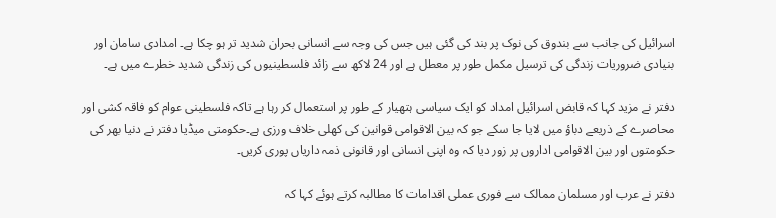اسرائیل کی جانب سے بندوق کی نوک پر بند کی گئی ہیں جس کی وجہ سے انسانی بحران شدید تر ہو چکا ہے۔ امدادی سامان اور بنیادی ضروریات زندگی کی ترسیل مکمل طور پر معطل ہے اور 24 لاکھ سے زائد فلسطینیوں کی زندگی شدید خطرے میں ہے۔

دفتر نے مزید کہا کہ قابض اسرائیل امداد کو ایک سیاسی ہتھیار کے طور پر استعمال کر رہا ہے تاکہ فلسطینی عوام کو فاقہ کشی اور محاصرے کے ذریعے دباؤ میں لایا جا سکے جو کہ بین الاقوامی قوانین کی کھلی خلاف ورزی ہے۔حکومتی میڈیا دفتر نے دنیا بھر کی حکومتوں اور بین الاقوامی اداروں پر زور دیا کہ وہ اپنی انسانی اور قانونی ذمہ داریاں پوری کریں۔

دفتر نے عرب اور مسلمان ممالک سے فوری عملی اقدامات کا مطالبہ کرتے ہوئے کہا کہ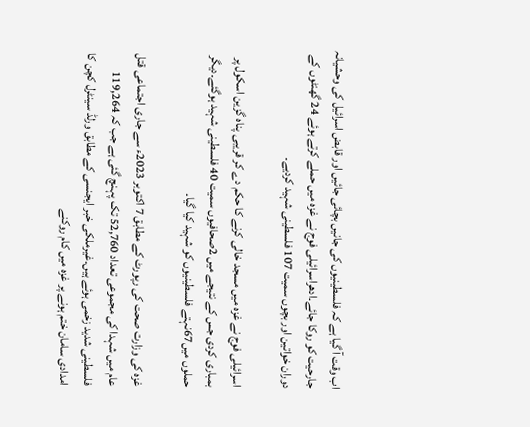اب وقت آ گیا ہے کہ فلسطینیوں کی جانیں بچائی جائیں اور قابض اسرائیل کی وحشیانہ جارحیت کو روکا جائے۔ادھراسرائیلی فوج نے غزہ میں حملے کرتے ہوئے 24 گھنٹوں کے دوران خواتین اور بچوں سمیت 107 فلسطینی شہید کردیے۔

اسرائیلی فوج نے غزہ میں مسجد خالی کرنے کا حکم دے کر قریبی پناہ گزین اسکول پر بمباری کردی جس کے نتیجے میں 2صحافیوں سمیت 40 فلسطینی شہید ہوگئے۔دیگر حملوں میں67نہتے فلسطینیوں کو شہید کیا گیا۔

غزہ کی وزارت صحت کی رپورٹ کے مطابق 7 اکتوبر 2023ء سے جاری اجتماعی قتل عام میں شہدا کی مجموعی تعداد 52,760 تک پہنچ گئی ہے جب کہ 119,264 فلسطینی شدید زخمی ہوئے ہیں۔غیرملکی خبر ایجنسی کے مطابق ورلڈ سینٹرل کچن کا امدادی سامان ختم ہونے پر غزہ میں کام روکنے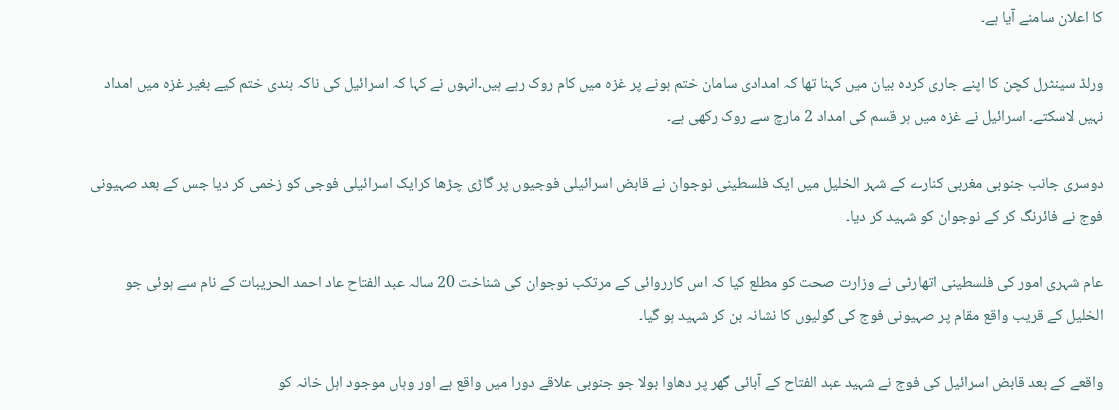کا اعلان سامنے آیا ہے۔

ورلڈ سینٹرل کچن کا اپنے جاری کردہ بیان میں کہنا تھا کہ امدادی سامان ختم ہونے پر غزہ میں کام روک رہے ہیں۔انہوں نے کہا کہ اسرائیل کی ناکہ بندی ختم کیے بغیر غزہ میں امداد نہیں لاسکتے۔ اسرائیل نے غزہ میں ہر قسم کی امداد 2 مارچ سے روک رکھی ہے۔

دوسری جانب جنوبی مغربی کنارے کے شہر الخلیل میں ایک فلسطینی نوجوان نے قابض اسرائیلی فوجیوں پر گاڑی چڑھا کرایک اسرائیلی فوجی کو زخمی کر دیا جس کے بعد صہیونی فوج نے فائرنگ کر کے نوجوان کو شہید کر دیا۔

عام شہری امور کی فلسطینی اتھارٹی نے وزارت صحت کو مطلع کیا کہ اس کارروائی کے مرتکب نوجوان کی شناخت 20 سالہ عبد الفتاح عاد احمد الحریبات کے نام سے ہوئی جو الخلیل کے قریب واقع مقام پر صہیونی فوج کی گولیوں کا نشانہ بن کر شہید ہو گیا۔

واقعے کے بعد قابض اسرائیل کی فوج نے شہید عبد الفتاح کے آبائی گھر پر دھاوا بولا جو جنوبی علاقے دورا میں واقع ہے اور وہاں موجود اہل خانہ کو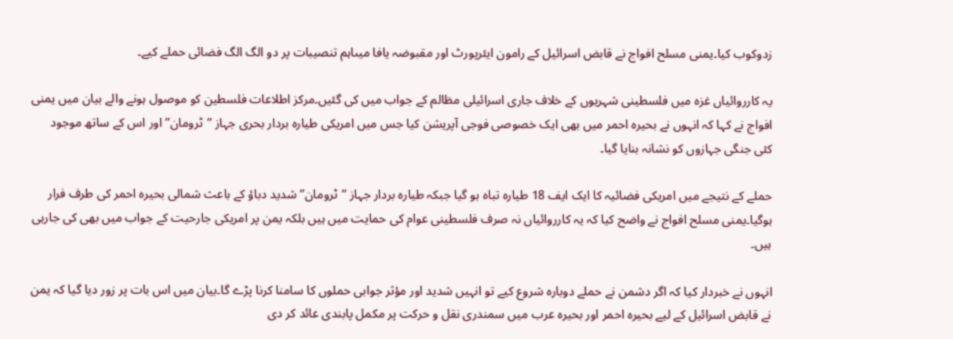زدوکوب کیا۔یمنی مسلح افواج نے قابض اسرائیل کے رامون ایئرپورٹ اور مقبوضہ یافا میںاہم تنصیبات پر دو الگ الگ فضائی حملے کیے۔

یہ کارروائیاں غزہ میں فلسطینی شہریوں کے خلاف جاری اسرائیلی مظالم کے جواب میں کی گئیں۔مرکز اطلاعات فلسطین کو موصول ہونے والے بیان میں یمنی افواج نے کہا کہ انہوں نے بحیرہ احمر میں بھی ایک خصوصی فوجی آپریشن کیا جس میں امریکی طیارہ بردار بحری جہاز ”ٹرومان” اور اس کے ساتھ موجود کئی جنگی جہازوں کو نشانہ بنایا گیا۔

حملے کے نتیجے میں امریکی فضائیہ کا ایک ایف 18 طیارہ تباہ ہو گیا جبکہ طیارہ بردار جہاز ”ٹرومان” شدید دباؤ کے باعث شمالی بحیرہ احمر کی طرف فرار ہوگیا۔یمنی مسلح افواج نے واضح کیا کہ یہ کارروائیاں نہ صرف فلسطینی عوام کی حمایت میں ہیں بلکہ یمن پر امریکی جارحیت کے جواب میں بھی کی جارہی ہیں۔

انہوں نے خبردار کیا کہ اگر دشمن نے حملے دوبارہ شروع کیے تو انہیں شدید اور مؤثر جوابی حملوں کا سامنا کرنا پڑے گا۔بیان میں اس بات پر زور دیا گیا کہ یمن نے قابض اسرائیل کے لیے بحیرہ احمر اور بحیرہ عرب میں سمندری نقل و حرکت پر مکمل پابندی عائد کر دی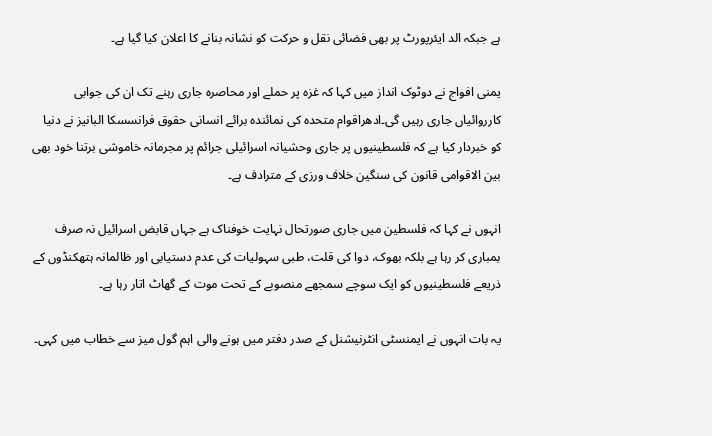ہے جبکہ الد ایئرپورٹ پر بھی فضائی نقل و حرکت کو نشانہ بنانے کا اعلان کیا گیا ہے۔

یمنی افواج نے دوٹوک انداز میں کہا کہ غزہ پر حملے اور محاصرہ جاری رہنے تک ان کی جوابی کارروائیاں جاری رہیں گی۔ادھراقوام متحدہ کی نمائندہ برائے انسانی حقوق فرانسسکا البانیز نے دنیا کو خبردار کیا ہے کہ فلسطینیوں پر جاری وحشیانہ اسرائیلی جرائم پر مجرمانہ خاموشی برتنا خود بھی بین الاقوامی قانون کی سنگین خلاف ورزی کے مترادف ہے۔

انہوں نے کہا کہ فلسطین میں جاری صورتحال نہایت خوفناک ہے جہاں قابض اسرائیل نہ صرف بمباری کر رہا ہے بلکہ بھوک، دوا کی قلت، طبی سہولیات کی عدم دستیابی اور ظالمانہ ہتھکنڈوں کے ذریعے فلسطینیوں کو ایک سوچے سمجھے منصوبے کے تحت موت کے گھاٹ اتار رہا ہے۔

یہ بات انہوں نے ایمنسٹی انٹرنیشنل کے صدر دفتر میں ہونے والی اہم گول میز سے خطاب میں کہی۔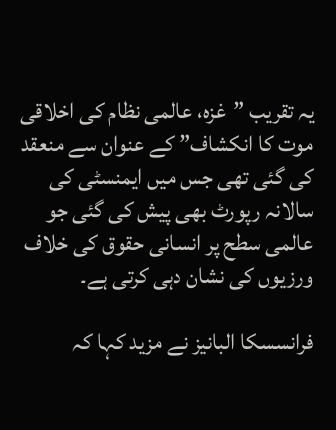یہ تقریب ”غزہ، عالمی نظام کی اخلاقی موت کا انکشاف” کے عنوان سے منعقد کی گئی تھی جس میں ایمنسٹی کی سالانہ رپورٹ بھی پیش کی گئی جو عالمی سطح پر انسانی حقوق کی خلاف ورزیوں کی نشان دہی کرتی ہے۔

فرانسسکا البانیز نے مزید کہا کہ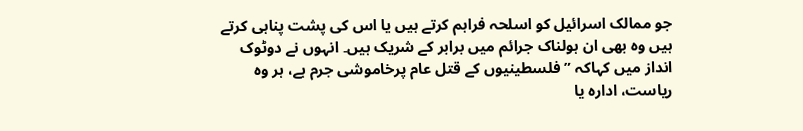جو ممالک اسرائیل کو اسلحہ فراہم کرتے ہیں یا اس کی پشت پناہی کرتے ہیں وہ بھی ان ہولناک جرائم میں برابر کے شریک ہیں۔ انہوں نے دوٹوک انداز میں کہاکہ ” فلسطینیوں کے قتل عام پرخاموشی جرم ہے، ہر وہ ریاست، ادارہ یا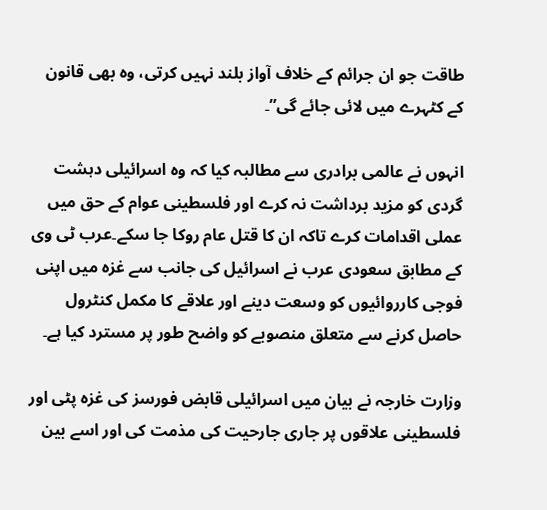طاقت جو ان جرائم کے خلاف آواز بلند نہیں کرتی، وہ بھی قانون کے کٹہرے میں لائی جائے گی”۔

انہوں نے عالمی برادری سے مطالبہ کیا کہ وہ اسرائیلی دہشت گردی کو مزید برداشت نہ کرے اور فلسطینی عوام کے حق میں عملی اقدامات کرے تاکہ ان کا قتل عام روکا جا سکے۔عرب ٹی وی کے مطابق سعودی عرب نے اسرائیل کی جانب سے غزہ میں اپنی فوجی کارروائیوں کو وسعت دینے اور علاقے کا مکمل کنٹرول حاصل کرنے سے متعلق منصوبے کو واضح طور پر مسترد کیا ہے۔

وزارت خارجہ نے بیان میں اسرائیلی قابض فورسز کی غزہ پٹی اور فلسطینی علاقوں پر جاری جارحیت کی مذمت کی اور اسے بین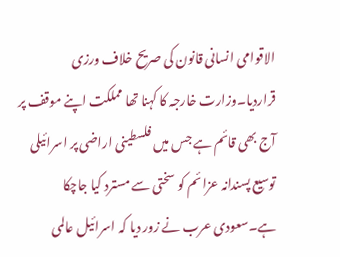الاقوامی انسانی قانون کی صریح خلاف ورزی قراردیا۔وزارت خارجہ کا کہنا تھا مملکت اپنے موقف پر آج بھی قائم ہے جس میں فلسطینی اراضی پر اسرائیلی توسیع پسندانہ عزائم کو سختی سے مسترد کیا جاچکا ہے۔سعودی عرب نے زور دیا کہ اسرائیل عالمی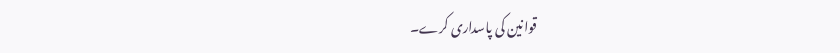قوانین کی پاسداری کرے۔